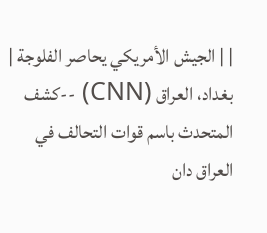| | الجيش الأمريكي يحاصر الفلوجة |
بغداد، العراق (CNN) --كشف المتحدث باسم قوات التحالف في العراق دان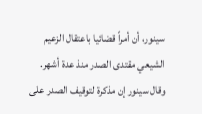سينور، أن أمراً قضائيا باعتقال الزعيم الشيعي مقتدى الصدر منذ عدة أشهر. وقال سينور إن مذكرة لتوقيف الصدر على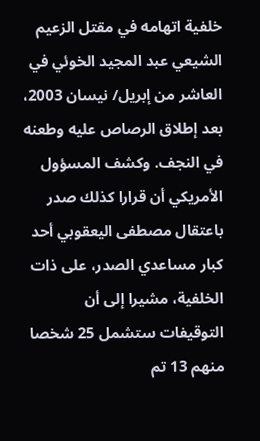خلفية اتهامه في مقتل الزعيم الشيعي عبد المجيد الخوئي في العاشر من إبريل/ نيسان 2003، بعد إطلاق الرصاص عليه وطعنه في النجف. وكشف المسؤول الأمريكي أن قرارا كذلك صدر باعتقال مصطفى اليعقوبي أحد كبار مساعدي الصدر، على ذات الخلفية، مشيرا إلى أن التوقيفات ستشمل 25 شخصا منهم 13 تم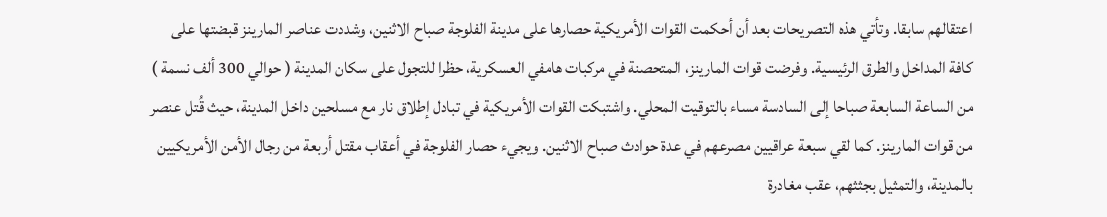اعتقالهم سابقا. وتأتي هذه التصريحات بعد أن أحكمت القوات الأمريكية حصارها على مدينة الفلوجة صباح الاثنين، وشددت عناصر المارينز قبضتها على كافة المداخل والطرق الرئيسية. وفرضت قوات المارينز، المتحصنة في مركبات هامفي العسكرية، حظرا للتجول على سكان المدينة ( حوالي 300 ألف نسمة ) من الساعة السابعة صباحا إلى السادسة مساء بالتوقيت المحلي. واشتبكت القوات الأمريكية في تبادل إطلاق نار مع مسلحين داخل المدينة، حيث قُتل عنصر من قوات المارينز. كما لقي سبعة عراقيين مصرعهم في عدة حوادث صباح الاثنين. ويجيء حصار الفلوجة في أعقاب مقتل أربعة من رجال الأمن الأمريكيين بالمدينة، والتمثيل بجثثهم، عقب مغادرة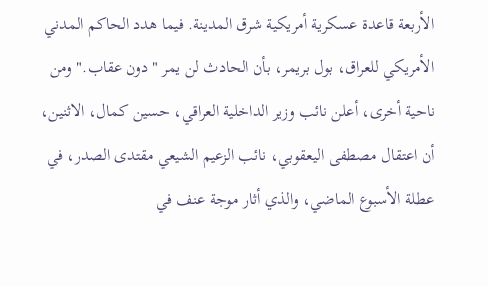الأربعة قاعدة عسكرية أمريكية شرق المدينة. فيما هدد الحاكم المدني الأمريكي للعراق، بول بريمر، بأن الحادث لن يمر " دون عقاب." ومن ناحية أخرى، أعلن نائب وزير الداخلية العراقي، حسين كمال، الاثنين، أن اعتقال مصطفى اليعقوبي، نائب الزعيم الشيعي مقتدى الصدر، في عطلة الأسبوع الماضي، والذي أثار موجة عنف في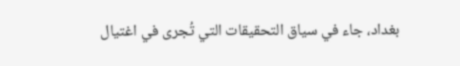بغداد، جاء في سياق التحقيقات التي تُجرى في اغتيال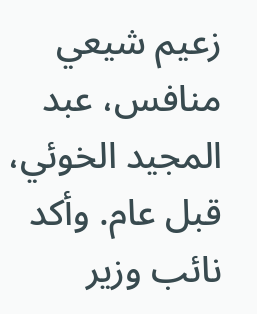زعيم شيعي منافس، عبد المجيد الخوئي، قبل عام. وأكد نائب وزير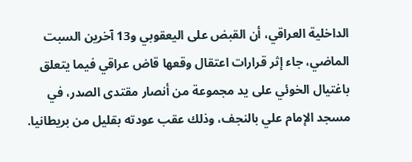الداخلية العراقي، أن القبض على اليعقوبي و13 آخرين السبت الماضي، جاء إثر قرارات اعتقال وقعها قاض عراقي فيما يتعلق باغتيال الخوئي على يد مجموعة من أنصار مقتدى الصدر، في مسجد الإمام علي بالنجف، وذلك عقب عودته بقليل من بريطانيا.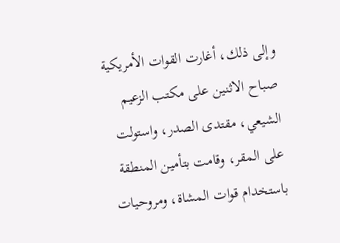وإلى ذلك، أغارت القوات الأمريكية صباح الاثنين على مكتب الزعيم الشيعي، مقتدى الصدر، واستولت على المقر، وقامت بتأمين المنطقة باستخدام قوات المشاة، ومروحيات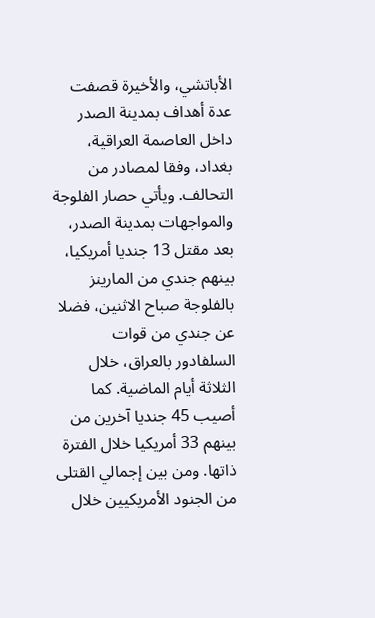الأباتشي، والأخيرة قصفت عدة أهداف بمدينة الصدر داخل العاصمة العراقية، بغداد، وفقا لمصادر من التحالف. ويأتي حصار الفلوجة والمواجهات بمدينة الصدر، بعد مقتل 13 جنديا أمريكيا، بينهم جندي من المارينز بالفلوجة صباح الاثنين، فضلا عن جندي من قوات السلفادور بالعراق، خلال الثلاثة أيام الماضية. كما أصيب 45 جنديا آخرين من بينهم 33 أمريكيا خلال الفترة ذاتها. ومن بين إجمالي القتلى من الجنود الأمريكيين خلال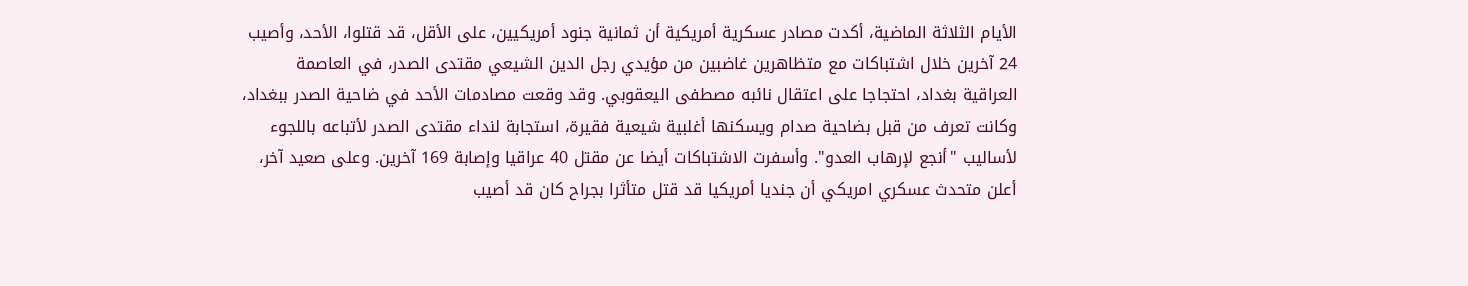الأيام الثلاثة الماضية، أكدت مصادر عسكرية أمريكية أن ثمانية جنود أمريكيين، على الأقل، قد قتلوا، الأحد، وأصيب 24 آخرين خلال اشتباكات مع متظاهرين غاضبين من مؤيدي رجل الدين الشيعي مقتدى الصدر، في العاصمة العراقية بغداد، احتجاجا على اعتقال نائبه مصطفى اليعقوبي. وقد وقعت مصادمات الأحد في ضاحية الصدر ببغداد، وكانت تعرف من قبل بضاحية صدام ويسكنها أغلبية شيعية فقيرة، استجابة لنداء مقتدى الصدر لأتباعه باللجوء لأساليب "أنجع لإرهاب العدو". وأسفرت الاشتباكات أيضا عن مقتل 40 عراقيا وإصابة 169 آخرين. وعلى صعيد آخر، أعلن متحدث عسكري امريكي أن جنديا أمريكيا قد قتل متأثرا بجراح كان قد أصيب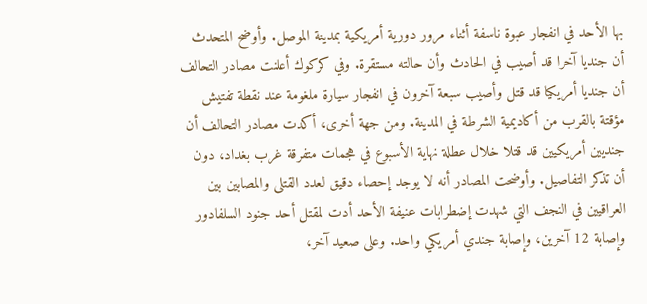بها الأحد في انفجار عبوة ناسفة أثناء مرور دورية أمريكية بمدينة الموصل. وأوضح المتحدث أن جنديا آخرا قد أصيب في الحادث وأن حالته مستقرة. وفي كركوك أعلنت مصادر التحالف أن جنديا أمريكيا قد قتل وأصيب سبعة آخرون في انفجار سيارة ملغومة عند نقطة تفتيش مؤقتة بالقرب من أكاديمية الشرطة في المدينة. ومن جهة أخرى، أكدت مصادر التحالف أن جنديين أمريكيين قد قتلا خلال عطلة نهاية الأسبوع في هجمات متفرقة غرب بغداد، دون أن تذكر التفاصيل. وأوضحت المصادر أنه لا يوجد إحصاء دقيق لعدد القتلى والمصابين بين العراقيين في النجف التي شهدت إضطرابات عنيفة الأحد أدت لمقتل أحد جنود السلفادور وإصابة 12 آخرين، وإصابة جندي أمريكي واحد. وعلى صعيد آخر،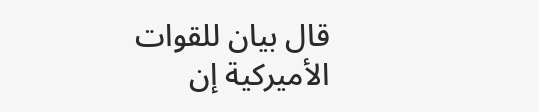قال بيان للقوات الأميركية إن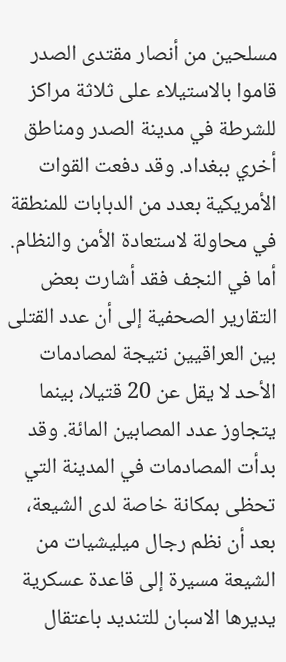مسلحين من أنصار مقتدى الصدر قاموا بالاستيلاء على ثلاثة مراكز للشرطة في مدينة الصدر ومناطق أخري ببغداد. وقد دفعت القوات الأمريكية بعدد من الدبابات للمنطقة في محاولة لاستعادة الأمن والنظام. أما في النجف فقد أشارت بعض التقارير الصحفية إلى أن عدد القتلى بين العراقيين نتيجة لمصادمات الأحد لا يقل عن 20 قتيلا، بينما يتجاوز عدد المصابين المائة. وقد بدأت المصادمات في المدينة التي تحظى بمكانة خاصة لدى الشيعة، بعد أن نظم رجال ميليشيات من الشيعة مسيرة إلى قاعدة عسكرية يديرها الاسبان للتنديد باعتقال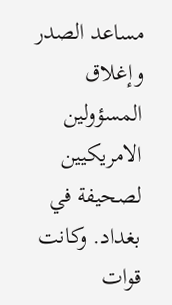مساعد الصدر وإغلاق المسؤولين الامريكيين لصحيفة في بغداد. وكانت قوات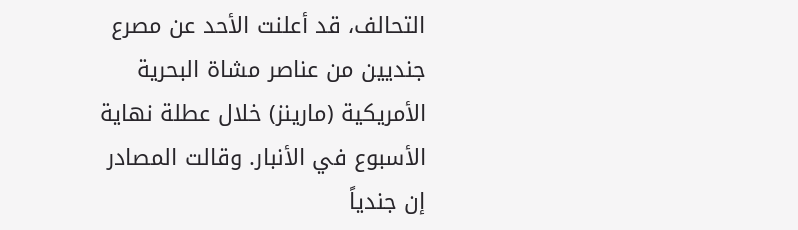التحالف، قد أعلنت الأحد عن مصرع جنديين من عناصر مشاة البحرية الأمريكية (مارينز) خلال عطلة نهاية الأسبوع في الأنبار. وقالت المصادر إن جندياً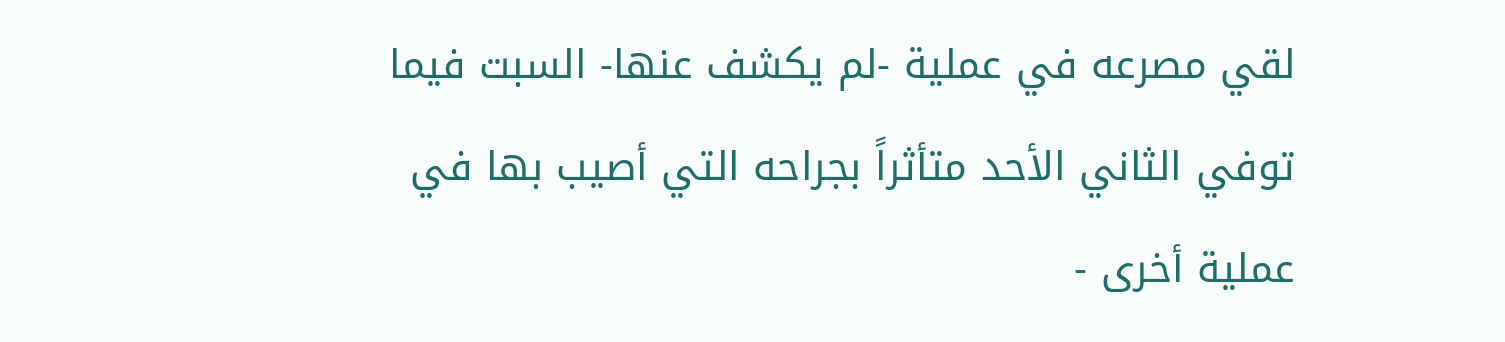لقي مصرعه في عملية -لم يكشف عنها- السبت فيما توفي الثاني الأحد متأثراً بجراحه التي أصيب بها في عملية أخرى -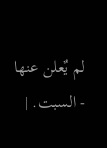لم يٌعلن عنها - السبت. |